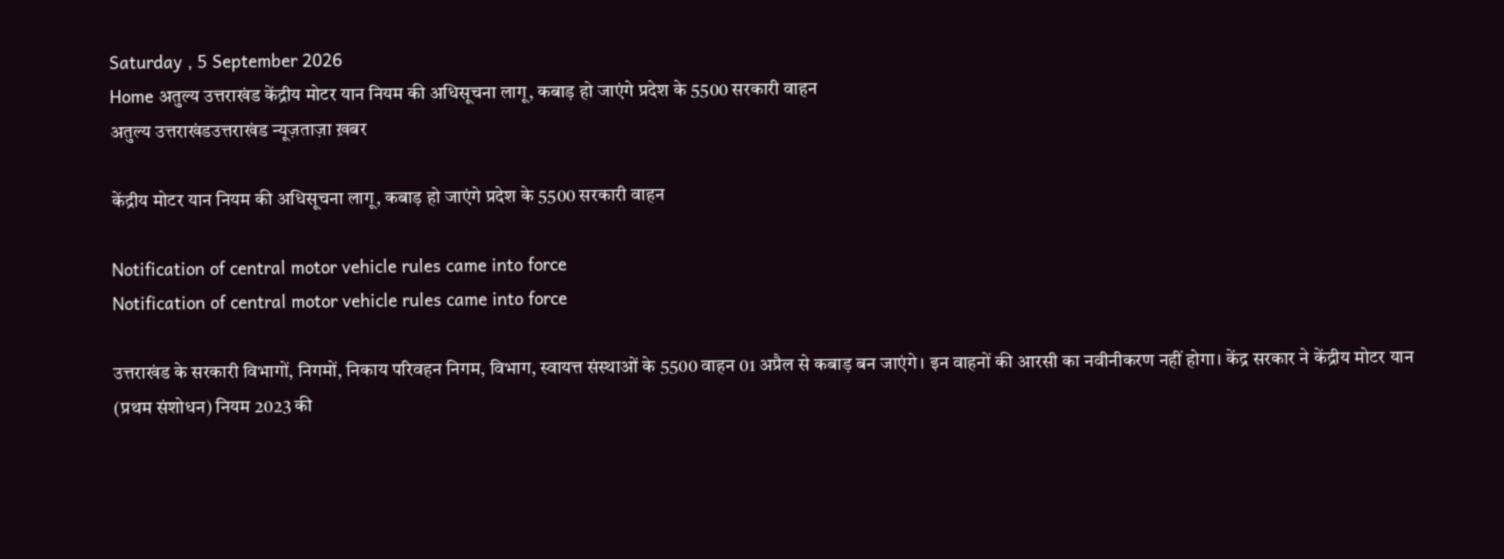Saturday , 5 September 2026
Home अतुल्य उत्तराखंड केंद्रीय मोटर यान नियम की अधिसूचना लागू, कबाड़ हो जाएंगे प्रदेश के 5500 सरकारी वाहन
अतुल्य उत्तराखंडउत्तराखंड न्यूज़ताज़ा ख़बर

केंद्रीय मोटर यान नियम की अधिसूचना लागू, कबाड़ हो जाएंगे प्रदेश के 5500 सरकारी वाहन

Notification of central motor vehicle rules came into force
Notification of central motor vehicle rules came into force

उत्तराखंड के सरकारी विभागों, निगमों, निकाय परिवहन निगम, विभाग, स्वायत्त संस्थाओं के 5500 वाहन 01 अप्रैल से कबाड़ बन जाएंगे। इन वाहनों की आरसी का नवीनीकरण नहीं होगा। केंद्र सरकार ने केंद्रीय मोटर यान (प्रथम संशोधन) नियम 2023 की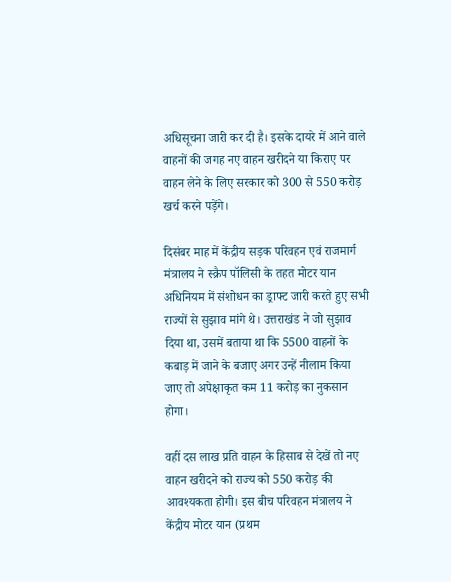अधिसूचना जारी कर दी है। इसके दायरे में आने वाले वाहनों की जगह नए वाहन खरीदने या किराए पर वाहन लेने के लिए सरकार को 300 से 550 करोड़ खर्च करने पड़ेंगे।

दिसंबर माह में केंद्रीय सड़क परिवहन एवं राजमार्ग मंत्रालय ने स्क्रैप पॉलिसी के तहत मोटर यान अधिनियम में संशोधन का ड्राफ्ट जारी करते हुए सभी राज्यों से सुझाव मांगे थे। उत्तराखंड ने जो सुझाव दिया था, उसमें बताया था कि 5500 वाहनों के कबाड़ में जाने के बजाए अगर उन्हें नीलाम किया जाए तो अपेक्षाकृत कम 11 करोड़ का नुकसान होगा।

वहीं दस लाख प्रति वाहन के हिसाब से देखें तो नए वाहन खरीदने को राज्य को 550 करोड़ की आवश्यकता होगी। इस बीच परिवहन मंत्रालय ने केंद्रीय मोटर यान (प्रथम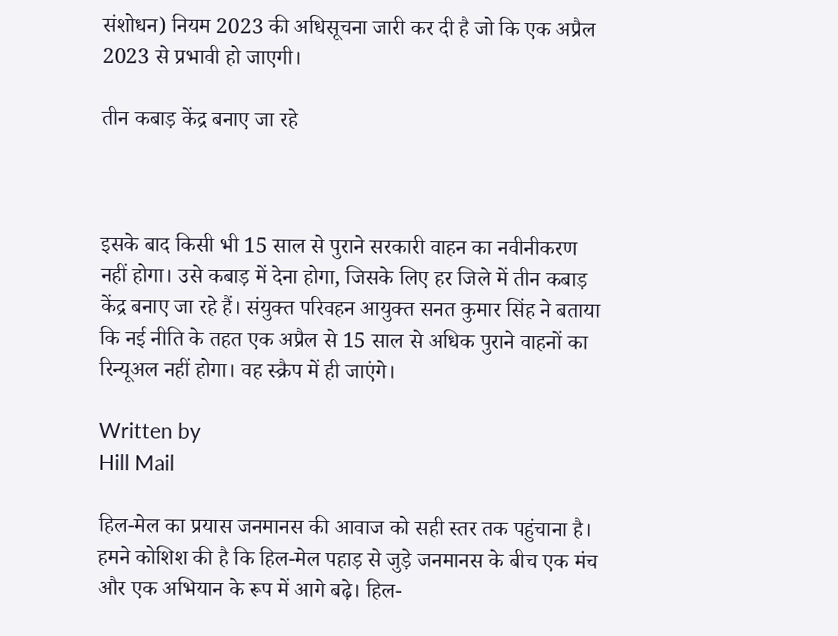संशोधन) नियम 2023 की अधिसूचना जारी कर दी है जो कि एक अप्रैल 2023 से प्रभावी हो जाएगी।

तीन कबाड़ केंद्र बनाए जा रहे



इसके बाद किसी भी 15 साल से पुराने सरकारी वाहन का नवीनीकरण नहीं होगा। उसे कबाड़ में देना होगा, जिसके लिए हर जिले में तीन कबाड़ केंद्र बनाए जा रहे हैं। संयुक्त परिवहन आयुक्त सनत कुमार सिंह ने बताया कि नई नीति के तहत एक अप्रैल से 15 साल से अधिक पुराने वाहनों का रिन्यूअल नहीं होगा। वह स्क्रैप में ही जाएंगे।

Written by
Hill Mail

हिल-मेल का प्रयास जनमानस की आवाज को सही स्तर तक पहुंचाना है। हमने कोशिश की है कि हिल-मेल पहाड़ से जुड़े जनमानस के बीच एक मंच और एक अभियान के रूप में आगे बढ़े। हिल-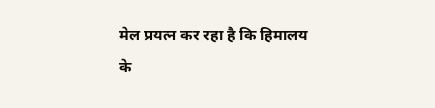मेल प्रयत्न कर रहा है कि हिमालय के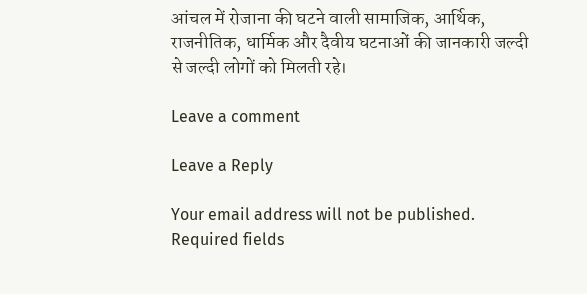आंचल में रोजाना की घटने वाली सामाजिक, आर्थिक, राजनीतिक, धार्मिक और दैवीय घटनाओं की जानकारी जल्दी से जल्दी लोगों को मिलती रहे।

Leave a comment

Leave a Reply

Your email address will not be published. Required fields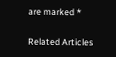are marked *

Related Articles